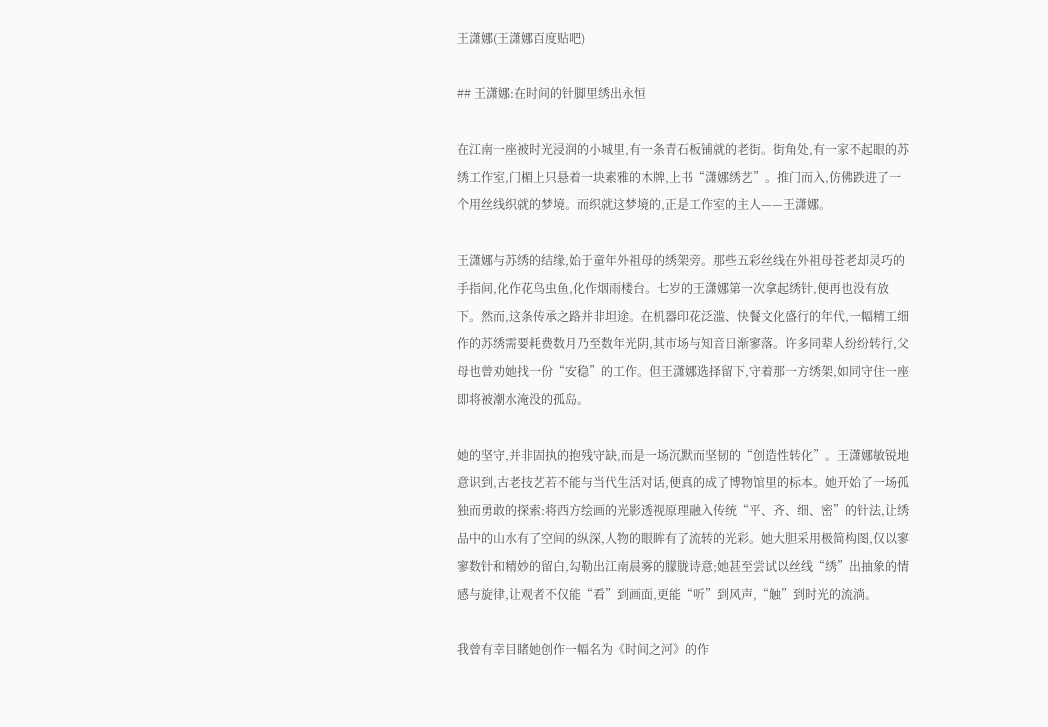王潇娜(王潇娜百度贴吧)

## 王潇娜:在时间的针脚里绣出永恒

在江南一座被时光浸润的小城里,有一条青石板铺就的老街。街角处,有一家不起眼的苏绣工作室,门楣上只悬着一块素雅的木牌,上书“潇娜绣艺”。推门而入,仿佛跌进了一个用丝线织就的梦境。而织就这梦境的,正是工作室的主人——王潇娜。

王潇娜与苏绣的结缘,始于童年外祖母的绣架旁。那些五彩丝线在外祖母苍老却灵巧的手指间,化作花鸟虫鱼,化作烟雨楼台。七岁的王潇娜第一次拿起绣针,便再也没有放下。然而,这条传承之路并非坦途。在机器印花泛滥、快餐文化盛行的年代,一幅精工细作的苏绣需要耗费数月乃至数年光阴,其市场与知音日渐寥落。许多同辈人纷纷转行,父母也曾劝她找一份“安稳”的工作。但王潇娜选择留下,守着那一方绣架,如同守住一座即将被潮水淹没的孤岛。

她的坚守,并非固执的抱残守缺,而是一场沉默而坚韧的“创造性转化”。王潇娜敏锐地意识到,古老技艺若不能与当代生活对话,便真的成了博物馆里的标本。她开始了一场孤独而勇敢的探索:将西方绘画的光影透视原理融入传统“平、齐、细、密”的针法,让绣品中的山水有了空间的纵深,人物的眼眸有了流转的光彩。她大胆采用极简构图,仅以寥寥数针和精妙的留白,勾勒出江南晨雾的朦胧诗意;她甚至尝试以丝线“绣”出抽象的情感与旋律,让观者不仅能“看”到画面,更能“听”到风声,“触”到时光的流淌。

我曾有幸目睹她创作一幅名为《时间之河》的作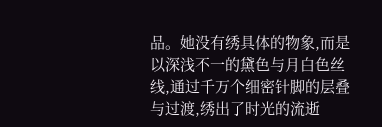品。她没有绣具体的物象,而是以深浅不一的黛色与月白色丝线,通过千万个细密针脚的层叠与过渡,绣出了时光的流逝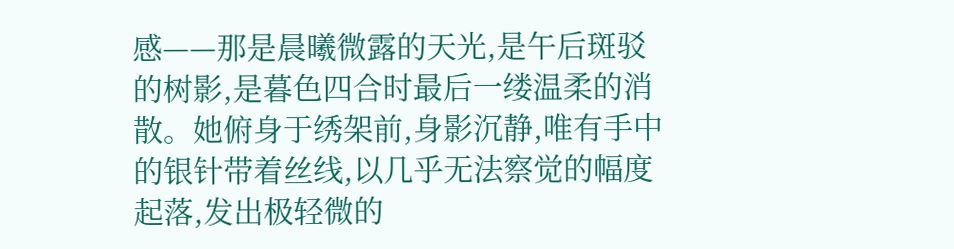感——那是晨曦微露的天光,是午后斑驳的树影,是暮色四合时最后一缕温柔的消散。她俯身于绣架前,身影沉静,唯有手中的银针带着丝线,以几乎无法察觉的幅度起落,发出极轻微的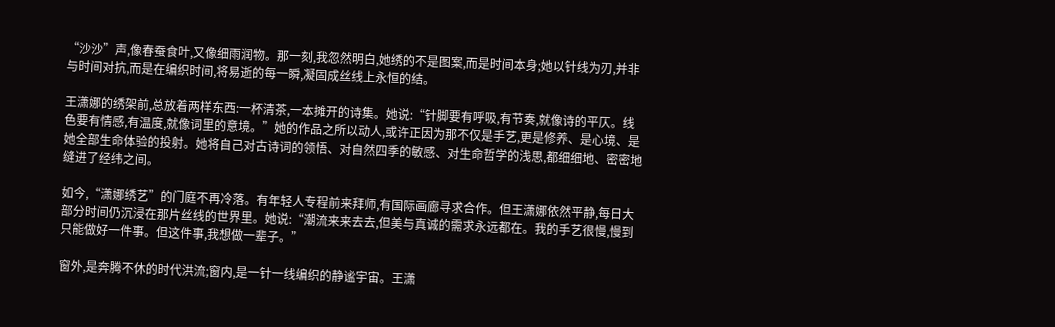“沙沙”声,像春蚕食叶,又像细雨润物。那一刻,我忽然明白,她绣的不是图案,而是时间本身;她以针线为刃,并非与时间对抗,而是在编织时间,将易逝的每一瞬,凝固成丝线上永恒的结。

王潇娜的绣架前,总放着两样东西:一杯清茶,一本摊开的诗集。她说:“针脚要有呼吸,有节奏,就像诗的平仄。线色要有情感,有温度,就像词里的意境。”她的作品之所以动人,或许正因为那不仅是手艺,更是修养、是心境、是她全部生命体验的投射。她将自己对古诗词的领悟、对自然四季的敏感、对生命哲学的浅思,都细细地、密密地缝进了经纬之间。

如今,“潇娜绣艺”的门庭不再冷落。有年轻人专程前来拜师,有国际画廊寻求合作。但王潇娜依然平静,每日大部分时间仍沉浸在那片丝线的世界里。她说:“潮流来来去去,但美与真诚的需求永远都在。我的手艺很慢,慢到只能做好一件事。但这件事,我想做一辈子。”

窗外,是奔腾不休的时代洪流;窗内,是一针一线编织的静谧宇宙。王潇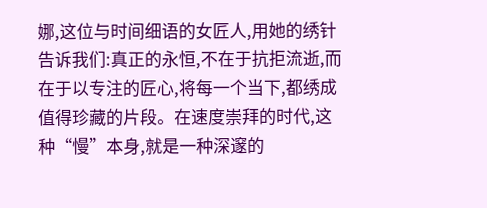娜,这位与时间细语的女匠人,用她的绣针告诉我们:真正的永恒,不在于抗拒流逝,而在于以专注的匠心,将每一个当下,都绣成值得珍藏的片段。在速度崇拜的时代,这种“慢”本身,就是一种深邃的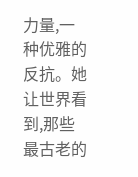力量,一种优雅的反抗。她让世界看到,那些最古老的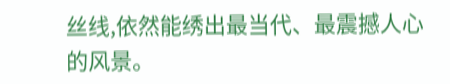丝线,依然能绣出最当代、最震撼人心的风景。